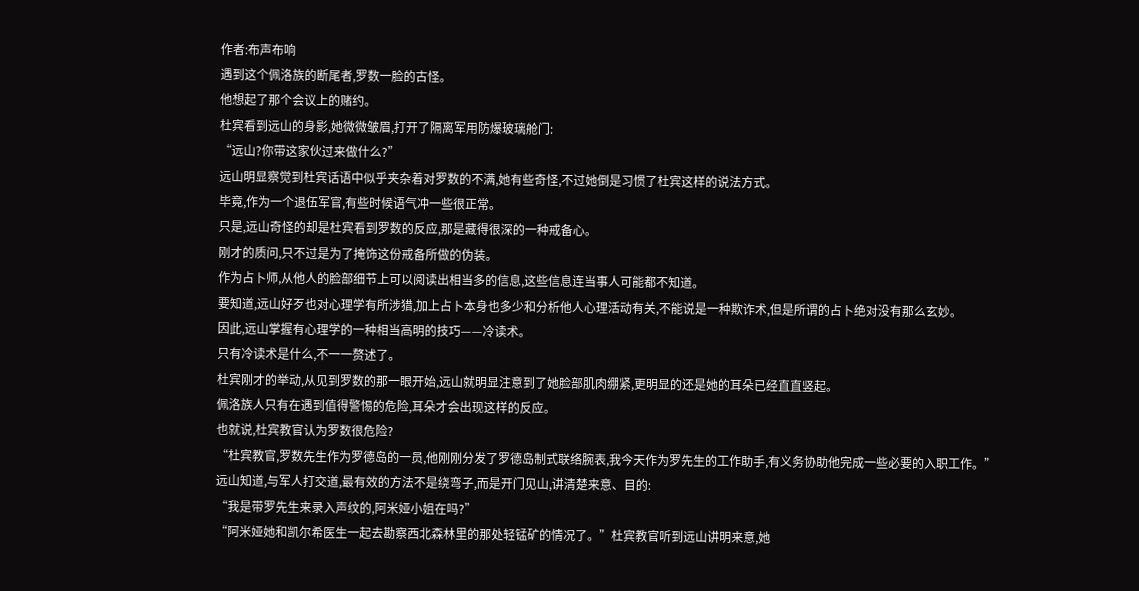作者:布声布响
遇到这个佩洛族的断尾者,罗数一脸的古怪。
他想起了那个会议上的赌约。
杜宾看到远山的身影,她微微皱眉,打开了隔离军用防爆玻璃舱门:
“远山?你带这家伙过来做什么?”
远山明显察觉到杜宾话语中似乎夹杂着对罗数的不满,她有些奇怪,不过她倒是习惯了杜宾这样的说法方式。
毕竟,作为一个退伍军官,有些时候语气冲一些很正常。
只是,远山奇怪的却是杜宾看到罗数的反应,那是藏得很深的一种戒备心。
刚才的质问,只不过是为了掩饰这份戒备所做的伪装。
作为占卜师,从他人的脸部细节上可以阅读出相当多的信息,这些信息连当事人可能都不知道。
要知道,远山好歹也对心理学有所涉猎,加上占卜本身也多少和分析他人心理活动有关,不能说是一种欺诈术,但是所谓的占卜绝对没有那么玄妙。
因此,远山掌握有心理学的一种相当高明的技巧——冷读术。
只有冷读术是什么,不一一赘述了。
杜宾刚才的举动,从见到罗数的那一眼开始,远山就明显注意到了她脸部肌肉绷紧,更明显的还是她的耳朵已经直直竖起。
佩洛族人只有在遇到值得警惕的危险,耳朵才会出现这样的反应。
也就说,杜宾教官认为罗数很危险?
“杜宾教官,罗数先生作为罗德岛的一员,他刚刚分发了罗德岛制式联络腕表,我今天作为罗先生的工作助手,有义务协助他完成一些必要的入职工作。”
远山知道,与军人打交道,最有效的方法不是绕弯子,而是开门见山,讲清楚来意、目的:
“我是带罗先生来录入声纹的,阿米娅小姐在吗?”
“阿米娅她和凯尔希医生一起去勘察西北森林里的那处轻锰矿的情况了。”杜宾教官听到远山讲明来意,她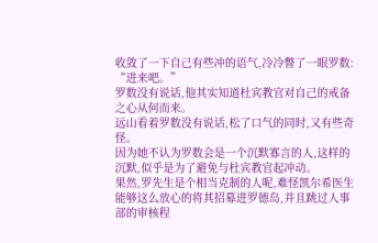收敛了一下自己有些冲的语气,冷冷瞥了一眼罗数:
“进来吧。”
罗数没有说话,他其实知道杜宾教官对自己的戒备之心从何而来。
远山看着罗数没有说话,松了口气的同时,又有些奇怪。
因为她不认为罗数会是一个沉默寡言的人,这样的沉默,似乎是为了避免与杜宾教官起冲动。
果然,罗先生是个相当克制的人呢,难怪凯尔希医生能够这么放心的将其招募进罗德岛,并且跳过人事部的审核程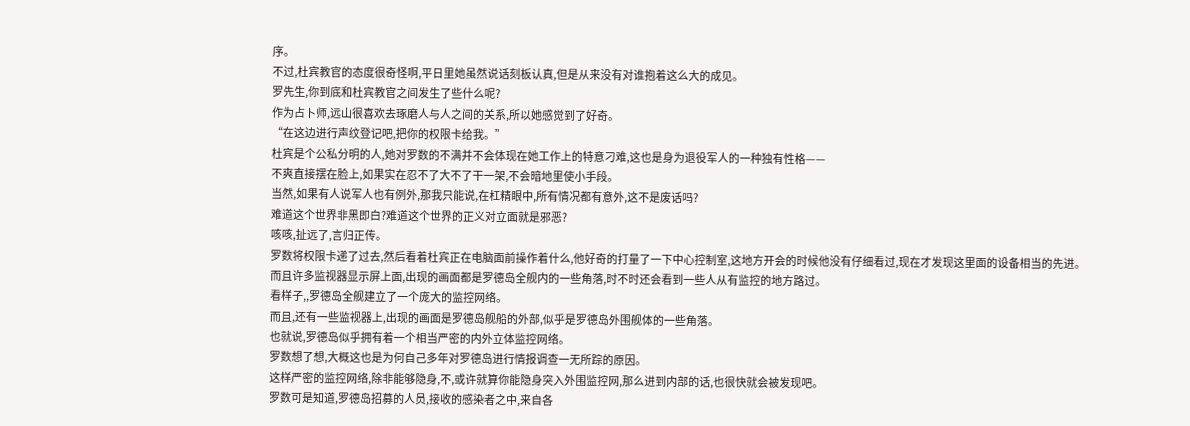序。
不过,杜宾教官的态度很奇怪啊,平日里她虽然说话刻板认真,但是从来没有对谁抱着这么大的成见。
罗先生,你到底和杜宾教官之间发生了些什么呢?
作为占卜师,远山很喜欢去琢磨人与人之间的关系,所以她感觉到了好奇。
“在这边进行声纹登记吧,把你的权限卡给我。”
杜宾是个公私分明的人,她对罗数的不满并不会体现在她工作上的特意刁难,这也是身为退役军人的一种独有性格——
不爽直接摆在脸上,如果实在忍不了大不了干一架,不会暗地里使小手段。
当然,如果有人说军人也有例外,那我只能说,在杠精眼中,所有情况都有意外,这不是废话吗?
难道这个世界非黑即白?难道这个世界的正义对立面就是邪恶?
咳咳,扯远了,言归正传。
罗数将权限卡递了过去,然后看着杜宾正在电脑面前操作着什么,他好奇的打量了一下中心控制室,这地方开会的时候他没有仔细看过,现在才发现这里面的设备相当的先进。
而且许多监视器显示屏上面,出现的画面都是罗德岛全舰内的一些角落,时不时还会看到一些人从有监控的地方路过。
看样子,,罗德岛全舰建立了一个庞大的监控网络。
而且,还有一些监视器上,出现的画面是罗德岛舰船的外部,似乎是罗德岛外围舰体的一些角落。
也就说,罗德岛似乎拥有着一个相当严密的内外立体监控网络。
罗数想了想,大概这也是为何自己多年对罗德岛进行情报调查一无所踪的原因。
这样严密的监控网络,除非能够隐身,不,或许就算你能隐身突入外围监控网,那么进到内部的话,也很快就会被发现吧。
罗数可是知道,罗德岛招募的人员,接收的感染者之中,来自各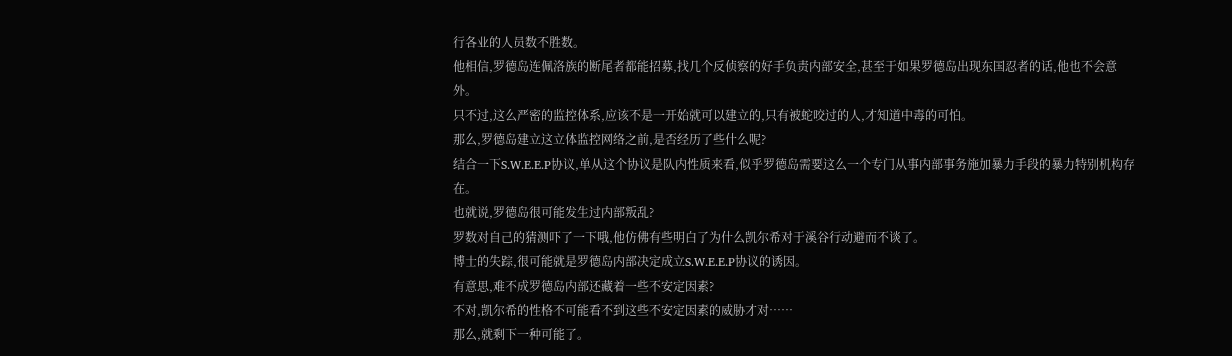行各业的人员数不胜数。
他相信,罗德岛连佩洛族的断尾者都能招募,找几个反侦察的好手负责内部安全,甚至于如果罗德岛出现东国忍者的话,他也不会意外。
只不过,这么严密的监控体系,应该不是一开始就可以建立的,只有被蛇咬过的人,才知道中毒的可怕。
那么,罗德岛建立这立体监控网络之前,是否经历了些什么呢?
结合一下S.W.E.E.P协议,单从这个协议是队内性质来看,似乎罗德岛需要这么一个专门从事内部事务施加暴力手段的暴力特别机构存在。
也就说,罗德岛很可能发生过内部叛乱?
罗数对自己的猜测吓了一下哦,他仿佛有些明白了为什么凯尔希对于溪谷行动避而不谈了。
博士的失踪,很可能就是罗德岛内部决定成立S.W.E.E.P协议的诱因。
有意思,难不成罗德岛内部还藏着一些不安定因素?
不对,凯尔希的性格不可能看不到这些不安定因素的威胁才对……
那么,就剩下一种可能了。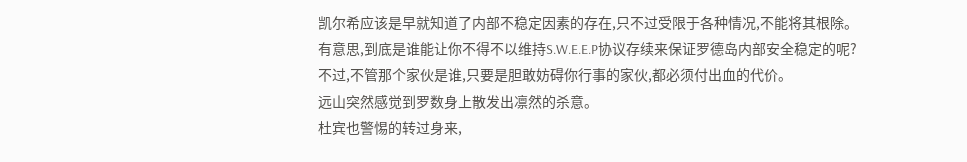凯尔希应该是早就知道了内部不稳定因素的存在,只不过受限于各种情况,不能将其根除。
有意思,到底是谁能让你不得不以维持S.W.E.E.P协议存续来保证罗德岛内部安全稳定的呢?
不过,不管那个家伙是谁,只要是胆敢妨碍你行事的家伙,都必须付出血的代价。
远山突然感觉到罗数身上散发出凛然的杀意。
杜宾也警惕的转过身来,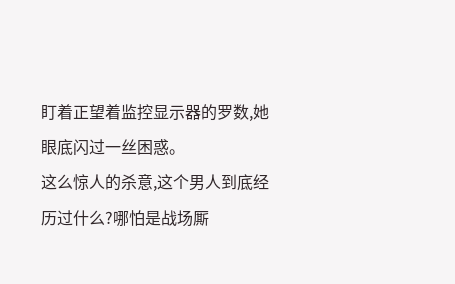盯着正望着监控显示器的罗数,她眼底闪过一丝困惑。
这么惊人的杀意,这个男人到底经历过什么?哪怕是战场厮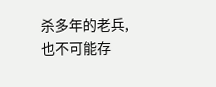杀多年的老兵,也不可能存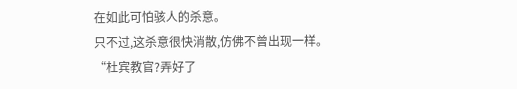在如此可怕骇人的杀意。
只不过,这杀意很快消散,仿佛不曾出现一样。
“杜宾教官?弄好了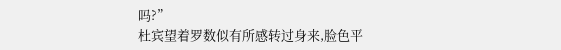吗?”
杜宾望着罗数似有所感转过身来,脸色平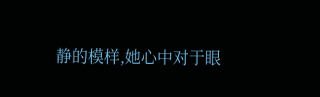静的模样,她心中对于眼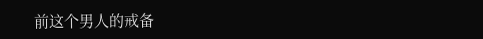前这个男人的戒备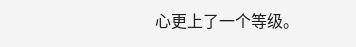心更上了一个等级。